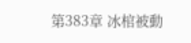第383章 冰棺被動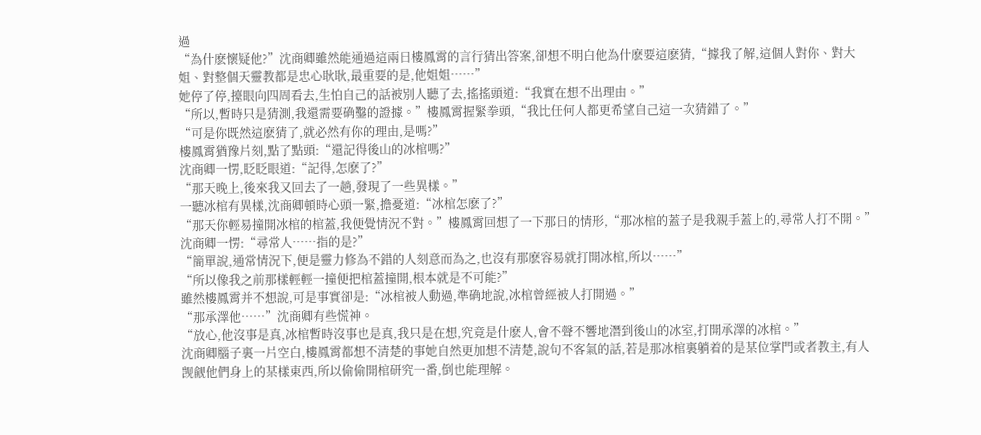過
“為什麽懷疑他?”沈商卿雖然能通過這兩日樓鳳霄的言行猜出答案,卻想不明白他為什麽要這麽猜,“據我了解,這個人對你、對大姐、對整個天靈教都是忠心耿耿,最重要的是,他姐姐……”
她停了停,擡眼向四周看去,生怕自己的話被別人聽了去,搖搖頭道:“我實在想不出理由。”
“所以,暫時只是猜測,我還需要确鑿的證據。”樓鳳霄握緊拳頭,“我比任何人都更希望自己這一次猜錯了。”
“可是你既然這麽猜了,就必然有你的理由,是嗎?”
樓鳳霄猶豫片刻,點了點頭:“還記得後山的冰棺嗎?”
沈商卿一愣,眨眨眼道:“記得,怎麽了?”
“那天晚上,後來我又回去了一趟,發現了一些異樣。”
一聽冰棺有異樣,沈商卿頓時心頭一緊,擔憂道:“冰棺怎麽了?”
“那天你輕易撞開冰棺的棺蓋,我便覺情況不對。”樓鳳霄回想了一下那日的情形,“那冰棺的蓋子是我親手蓋上的,尋常人打不開。”
沈商卿一愣:“尋常人……指的是?”
“簡單說,通常情況下,便是靈力修為不錯的人刻意而為之,也沒有那麽容易就打開冰棺,所以……”
“所以像我之前那樣輕輕一撞便把棺蓋撞開,根本就是不可能?”
雖然樓鳳霄并不想說,可是事實卻是:“冰棺被人動過,準确地說,冰棺曾經被人打開過。”
“那承澤他……”沈商卿有些慌神。
“放心,他沒事是真,冰棺暫時沒事也是真,我只是在想,究竟是什麽人,會不聲不響地潛到後山的冰室,打開承澤的冰棺。”
沈商卿腦子裏一片空白,樓鳳霄都想不清楚的事她自然更加想不清楚,說句不客氣的話,若是那冰棺裏躺着的是某位掌門或者教主,有人觊觎他們身上的某樣東西,所以偷偷開棺研究一番,倒也能理解。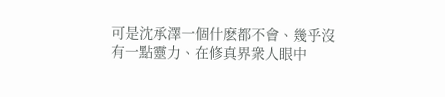可是沈承澤一個什麽都不會、幾乎沒有一點靈力、在修真界衆人眼中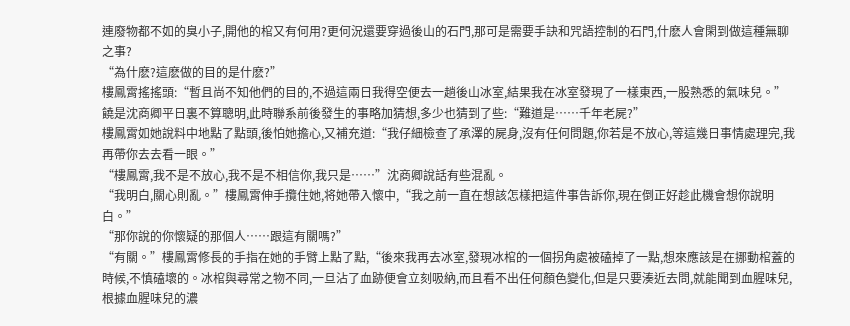連廢物都不如的臭小子,開他的棺又有何用?更何況還要穿過後山的石門,那可是需要手訣和咒語控制的石門,什麽人會閑到做這種無聊之事?
“為什麽?這麽做的目的是什麽?”
樓鳳霄搖搖頭:“暫且尚不知他們的目的,不過這兩日我得空便去一趟後山冰室,結果我在冰室發現了一樣東西,一股熟悉的氣味兒。”
饒是沈商卿平日裏不算聰明,此時聯系前後發生的事略加猜想,多少也猜到了些:“難道是……千年老屍?”
樓鳳霄如她說料中地點了點頭,後怕她擔心,又補充道:“我仔細檢查了承澤的屍身,沒有任何問題,你若是不放心,等這幾日事情處理完,我再帶你去去看一眼。”
“樓鳳霄,我不是不放心,我不是不相信你,我只是……”沈商卿說話有些混亂。
“我明白,關心則亂。”樓鳳霄伸手攬住她,将她帶入懷中,“我之前一直在想該怎樣把這件事告訴你,現在倒正好趁此機會想你說明白。”
“那你說的你懷疑的那個人……跟這有關嗎?”
“有關。”樓鳳霄修長的手指在她的手臂上點了點,“後來我再去冰室,發現冰棺的一個拐角處被磕掉了一點,想來應該是在挪動棺蓋的時候,不慎磕壞的。冰棺與尋常之物不同,一旦沾了血跡便會立刻吸納,而且看不出任何顏色變化,但是只要湊近去問,就能聞到血腥味兒,根據血腥味兒的濃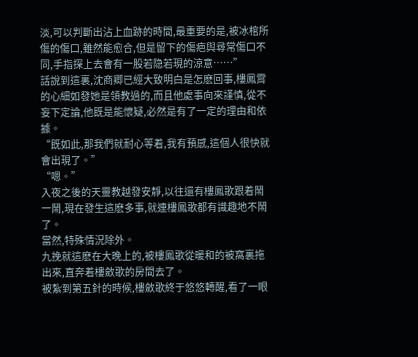淡,可以判斷出沾上血跡的時間,最重要的是,被冰棺所傷的傷口,雖然能愈合,但是留下的傷疤與尋常傷口不同,手指探上去會有一股若隐若現的涼意……”
話說到這裏,沈商卿已經大致明白是怎麽回事,樓鳳霄的心細如發她是領教過的,而且他處事向來謹慎,從不妄下定論,他既是能懷疑,必然是有了一定的理由和依據。
“既如此,那我們就耐心等着,我有預感,這個人很快就會出現了。”
“嗯。”
入夜之後的天靈教越發安靜,以往還有樓鳳歌跟着鬧一鬧,現在發生這麽多事,就連樓鳳歌都有識趣地不鬧了。
當然,特殊情況除外。
九挽就這麽在大晚上的,被樓鳳歌從暖和的被窩裏拖出來,直奔着樓斂歌的房間去了。
被紮到第五針的時候,樓斂歌終于悠悠轉醒,看了一眼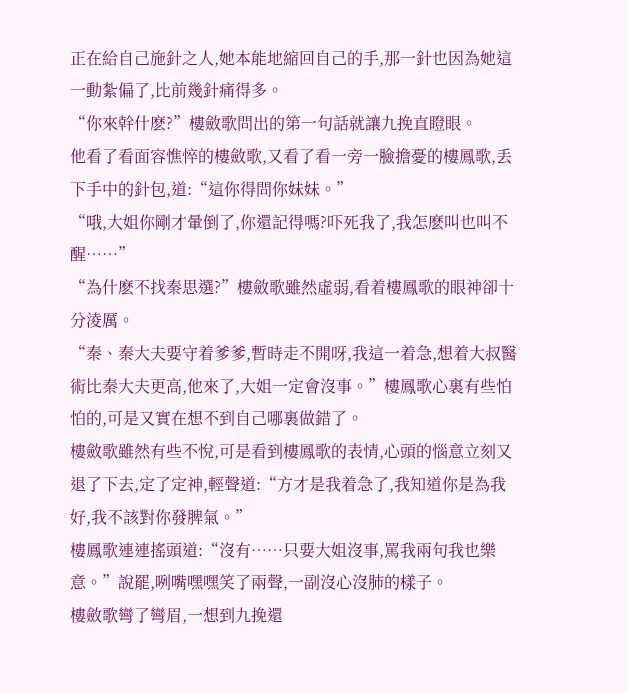正在給自己施針之人,她本能地縮回自己的手,那一針也因為她這一動紮偏了,比前幾針痛得多。
“你來幹什麽?”樓斂歌問出的第一句話就讓九挽直瞪眼。
他看了看面容憔悴的樓斂歌,又看了看一旁一臉擔憂的樓鳳歌,丢下手中的針包,道:“這你得問你妹妹。”
“哦,大姐你剛才暈倒了,你還記得嗎?吓死我了,我怎麽叫也叫不醒……”
“為什麽不找秦思選?”樓斂歌雖然虛弱,看着樓鳳歌的眼神卻十分淩厲。
“秦、秦大夫要守着爹爹,暫時走不開呀,我這一着急,想着大叔醫術比秦大夫更高,他來了,大姐一定會沒事。”樓鳳歌心裏有些怕怕的,可是又實在想不到自己哪裏做錯了。
樓斂歌雖然有些不悅,可是看到樓鳳歌的表情,心頭的惱意立刻又退了下去,定了定神,輕聲道:“方才是我着急了,我知道你是為我好,我不該對你發脾氣。”
樓鳳歌連連搖頭道:“沒有……只要大姐沒事,罵我兩句我也樂意。”說罷,咧嘴嘿嘿笑了兩聲,一副沒心沒肺的樣子。
樓斂歌彎了彎眉,一想到九挽還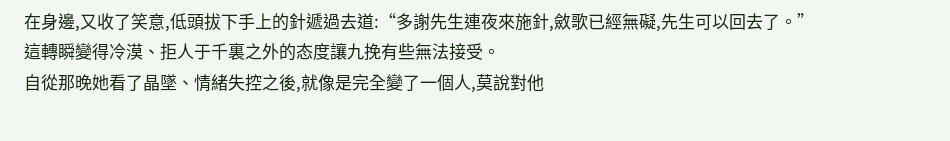在身邊,又收了笑意,低頭拔下手上的針遞過去道:“多謝先生連夜來施針,斂歌已經無礙,先生可以回去了。”
這轉瞬變得冷漠、拒人于千裏之外的态度讓九挽有些無法接受。
自從那晚她看了晶墜、情緒失控之後,就像是完全變了一個人,莫說對他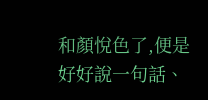和顏悅色了,便是好好說一句話、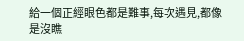給一個正經眼色都是難事,每次遇見,都像是沒瞧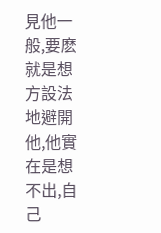見他一般,要麽就是想方設法地避開他,他實在是想不出,自己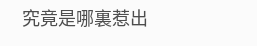究竟是哪裏惹出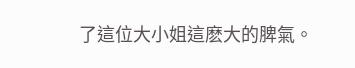了這位大小姐這麽大的脾氣。